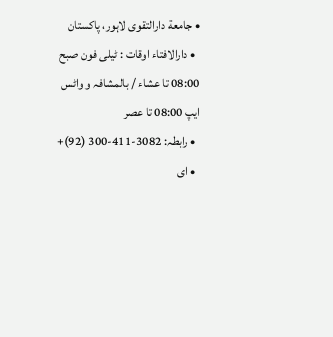• جامعة دارالتقوی لاہور، پاکستان
  • دارالافتاء اوقات : ٹیلی فون صبح 08:00 تا عشاء / بالمشافہ و واٹس ایپ 08:00 تا عصر
  • رابطہ: 3082-411-300 (92)+
  • ای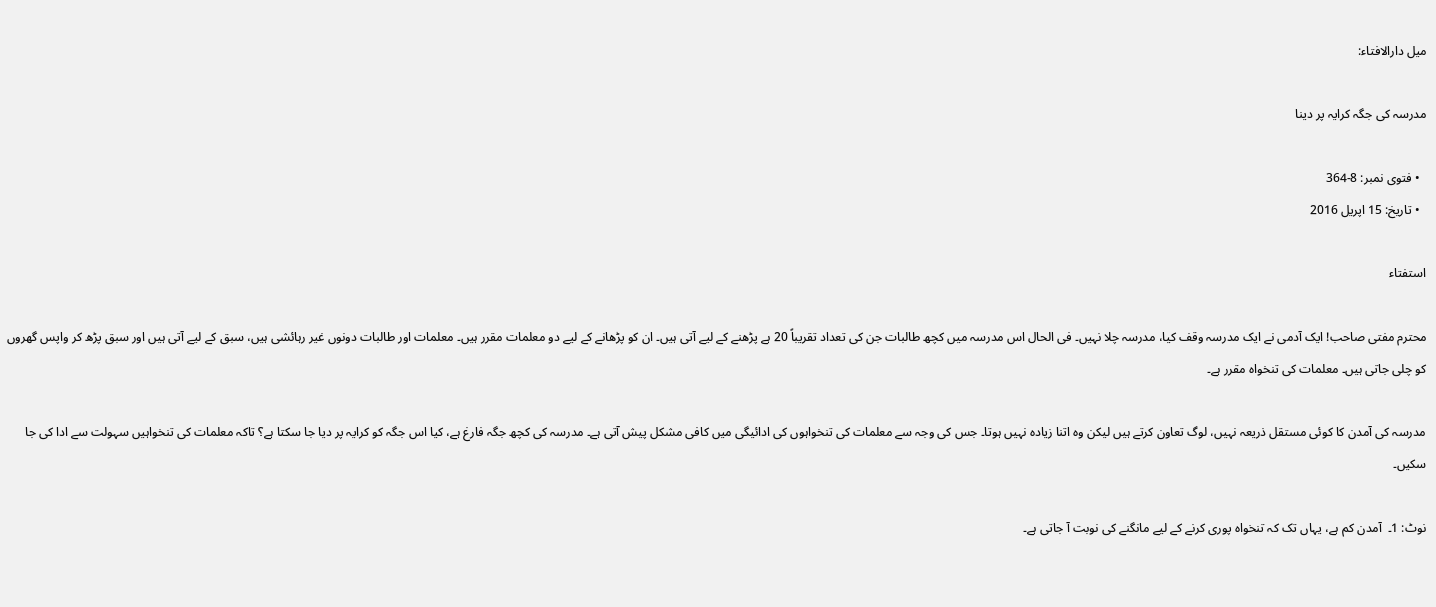میل دارالافتاء:

مدرسہ کی جگہ کرایہ پر دینا

  • فتوی نمبر: 8-364
  • تاریخ: 15 اپریل 2016

استفتاء

محترم مفتی صاحب! ایک آدمی نے ایک مدرسہ وقف کیا، مدرسہ چلا نہیں۔ فی الحال اس مدرسہ میں کچھ طالبات جن کی تعداد تقریباً 20 ہے پڑھنے کے لیے آتی ہیں۔ ان کو پڑھانے کے لیے دو معلمات مقرر ہیں۔ معلمات اور طالبات دونوں غیر رہائشی ہیں، سبق کے لیے آتی ہیں اور سبق پڑھ کر واپس گھروں کو چلی جاتی ہیں۔ معلمات کی تنخواہ مقرر ہے۔

مدرسہ کی آمدن کا کوئی مستقل ذریعہ نہیں، لوگ تعاون کرتے ہیں لیکن وہ اتنا زیادہ نہیں ہوتا۔ جس کی وجہ سے معلمات کی تنخواہوں کی ادائیگی میں کافی مشکل پیش آتی ہے۔ مدرسہ کی کچھ جگہ فارغ ہے، کیا اس جگہ کو کرایہ پر دیا جا سکتا ہے؟ تاکہ معلمات کی تنخواہیں سہولت سے ادا کی جا سکیں۔

نوٹ: 1۔  آمدن کم ہے، یہاں تک کہ تنخواہ پوری کرنے کے لیے مانگنے کی نوبت آ جاتی ہے۔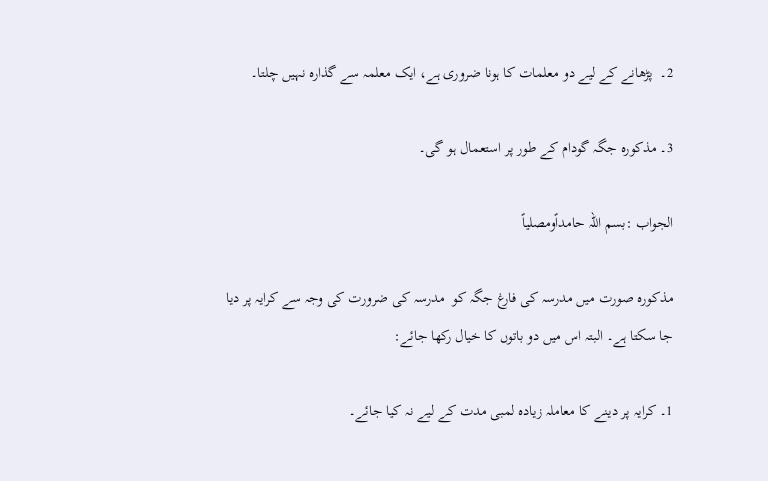2۔  پڑھانے کے لیے دو معلمات کا ہونا ضروری ہے، ایک معلمہ سے گذارہ نہیں چلتا۔

3۔ مذکورہ جگہ گودام کے طور پر استعمال ہو گی۔

الجواب :بسم اللہ حامداًومصلیاً

مذکورہ صورت میں مدرسہ کی فارغ جگہ کو  مدرسہ کی ضرورت کی وجہ سے کرایہ پر دیا جا سکتا ہے۔ البتہ اس میں دو باتوں کا خیال رکھا جائے:

1۔ کرایہ پر دینے کا معاملہ زیادہ لمبی مدت کے لیے نہ کیا جائے۔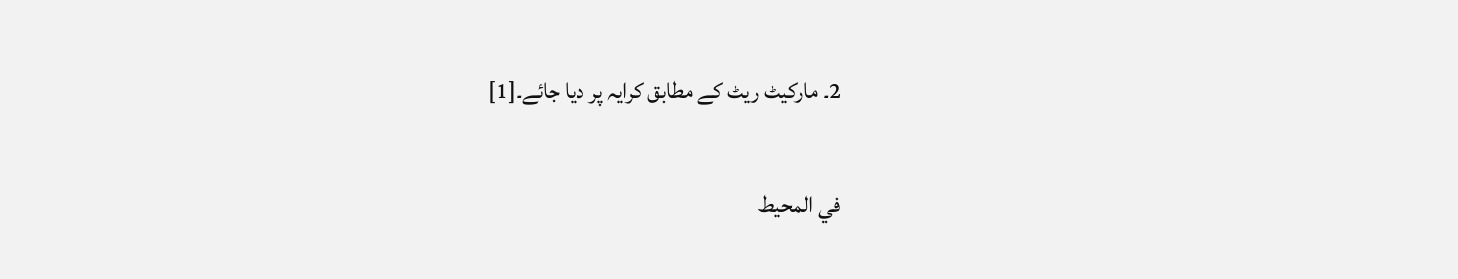2۔ مارکیٹ ریٹ کے مطابق کرایہ پر دیا جائے۔[1]

في المحيط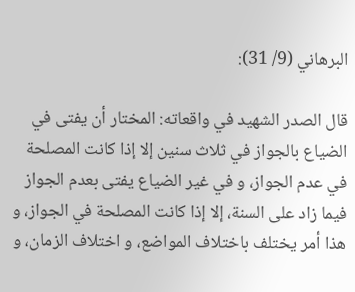البرهاني (9/ 31):

قال الصدر الشهيد في واقعاته: المختار أن يفتى في الضياع بالجواز في ثلاث سنين إلا إذا كانت المصلحة في عدم الجواز، و في غير الضياع يفتى بعدم الجواز فيما زاد على السنة، إلا إذا كانت المصلحة في الجواز، و هذا أمر يختلف باختلاف المواضع، و اختلاف الزمان، و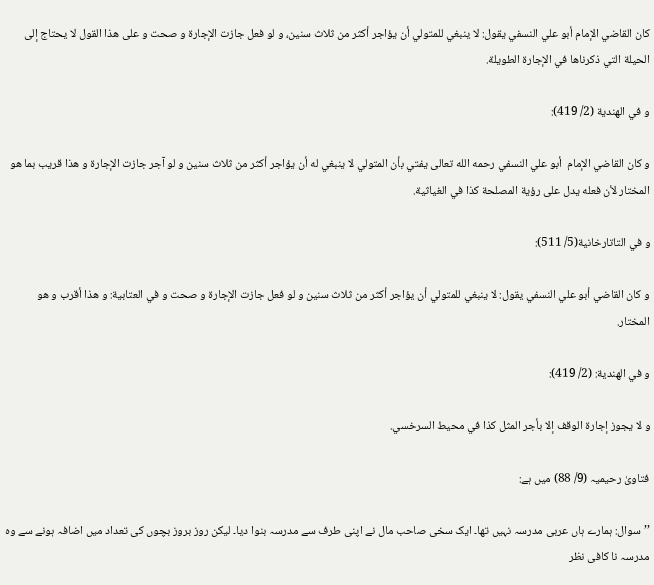كان القاضي الإمام أبو علي النسفي يقول: لا ينبغي للمتولي أن يؤاجر أكثر من ثلاث سنين، و لو فعل جازت الإجارة و صحت و على هذا القول لا يحتاج إلى الحيلة التي ذكرناها في الإجارة الطويلة.

و في الهندية (2/ 419):

و كان القاضي الإمام  أبو علي النسفي رحمه الله تعالى يفتي بأن المتولي لا ينبغي له أن يؤاجر أكثر من ثلاث سنين و لو آجر جازت الإجارة و هذا قريب بما هو المختار لأن فعله يدل على رؤية المصلحة كذا في الغياثية.

و في التاتارخانية(5/ 511):

و كان القاضي أبو علي النسفي يقول: لا ينبغي للمتولي أن يؤاجر أكثر من ثلاث سنين و لو فعل جازت الإجارة و صحت و في العتابية: و هذا أقرب و هو المختار.

و في الهندية: (2/ 419):

و لا يجوز إجارة الوقف إلا بأجر المثل كذا في محيط السرخسي.

فتاویٰ رحیمیہ (9/ 88) میں ہے:

’’سوال: ہمارے ہاں عربی مدرسہ نہیں تھا۔ ایک سخی صاحب مال نے اپنی طرف سے مدرسہ بنوا دیا۔ لیکن روز بروز بچوں کی تعداد میں اضافہ ہونے سے وہ مدرسہ نا کافی نظر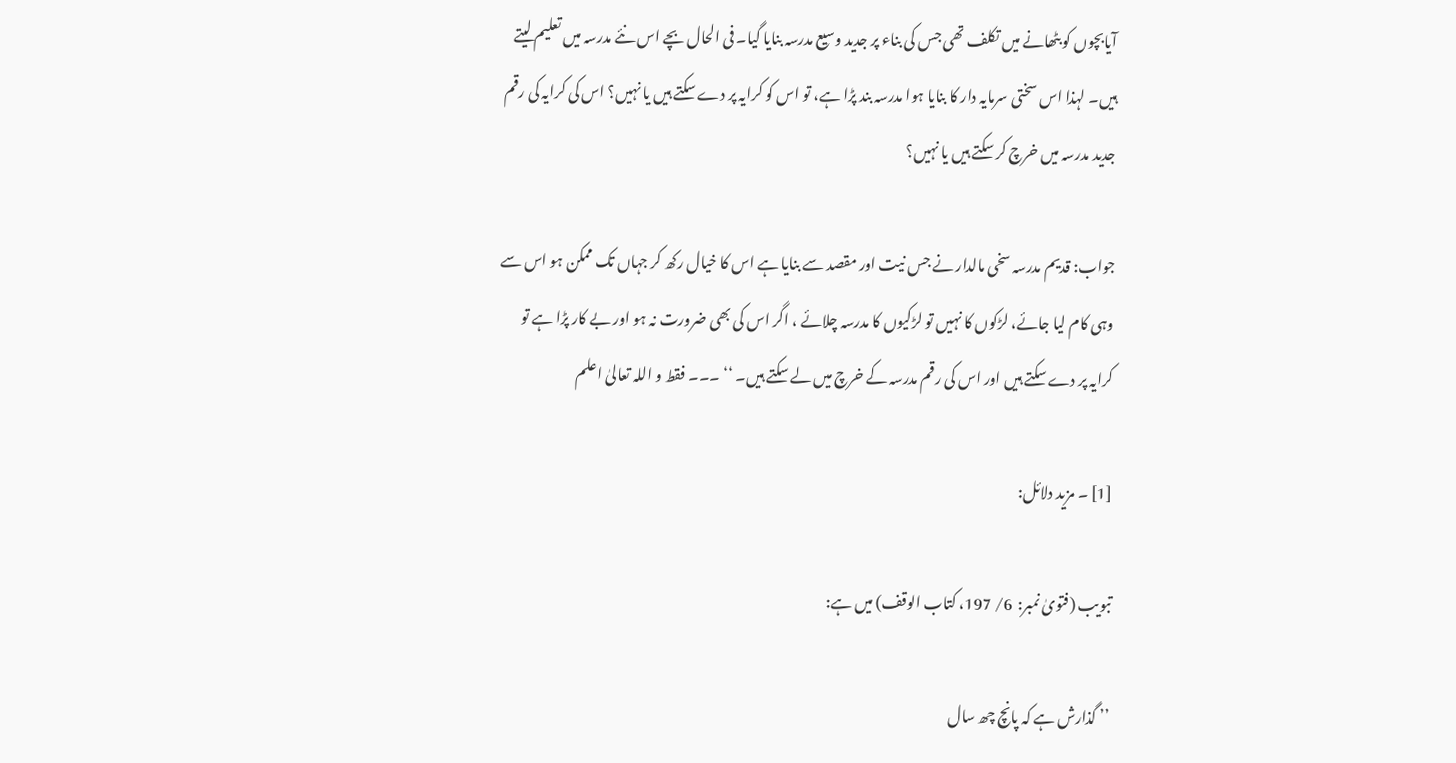آیابچوں کو بٹھانے میں تکلف تھی جس کی بناء پر جدید وسیع مدرسہ بنایا گیا۔ فی الحال بچے اس نئے مدرسہ میں تعلیم لیتے ہیں۔ لہذا اس سختی سرمایہ دار کا بنایا ہوا مدرسہ بند پڑا ہے، تو اس کو کرایہ پر دے سکتے ہیں یا نہیں؟ اس کی کرایہ کی رقم جدید مدرسہ میں خرچ کر سکتے ہیں یا نہیں؟

جواب: قدیم مدرسہ سخی مالدار نے جس نیت اور مقصد سے بنایا ہے اس کا خیال رکھ کر جہاں تک ممکن ہو اس سے وہی کام لیا جائے، لڑکوں کا نہیں تو لڑکیوں کا مدرسہ چلائے ، اگر اس کی بھی ضرورت نہ ہو اور بے کار پڑا ہے تو کرایہ پر دے سکتے ہیں اور اس کی رقم مدرسہ کے خرچ میں لے سکتے ہیں۔ ‘‘ ۔۔۔ فقط و اللہ تعالیٰ اعلم

[1] ۔ مزید دلائل:

تبویب (فتویٰ نمبر:  6/ 197، کتاب الوقف) میں ہے:

’’ گذارش ہے کہ پانچ چھ سال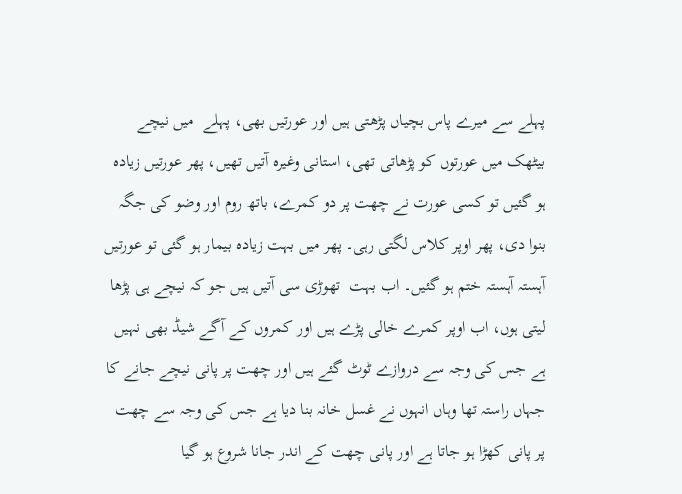پہلے سے میرے پاس بچیاں پڑھتی ہیں اور عورتیں بھی، پہلے  میں نیچے بیٹھک میں عورتوں کو پڑھاتی تھی، استانی وغیرہ آتیں تھیں، پھر عورتیں زیادہ ہو گئیں تو کسی عورت نے چھت پر دو کمرے، باتھ روم اور وضو کی جگہ بنوا دی، پھر اوپر کلاس لگتی رہی۔ پھر میں بہت زیادہ بیمار ہو گئی تو عورتیں آہستہ آہستہ ختم ہو گئیں۔ اب بہت  تھوڑی سی آتیں ہیں جو کہ نیچے ہی پڑھا لیتی ہوں، اب اوپر کمرے خالی پڑے ہیں اور کمروں کے آگے شیڈ بھی نہیں ہے جس کی وجہ سے دروازے ٹوٹ گئے ہیں اور چھت پر پانی نیچے جانے کا جہاں راستہ تھا وہاں انہوں نے غسل خانہ بنا دیا ہے جس کی وجہ سے چھت پر پانی کھڑا ہو جاتا ہے اور پانی چھت کے اندر جانا شروع ہو گیا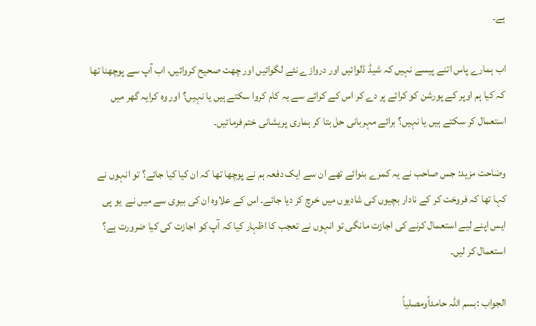ہے۔

اب ہمارے پاس اتنے پیسے نہیں کہ شیڈ ڈلوائیں اور دروازے نئے لگوائیں اور چھت صحیح کروائیں، اب آپ سے پوچھنا تھا کہ کیا ہم اوپر کے پورشن کو کرائے پر دے کر اس کے کرائے سے یہ کام کروا سکتے ہیں یا نہیں؟ اور وہ کرایہ گھر میں استعمال کر سکتے ہیں یا نہیں؟ برائے مہربانی حل بتا کر ہماری پریشانی ختم فرمائیں۔

وضاحت مزید: جس صاحب نے یہ کمرے بنوائے تھے ان سے ایک دفعہ ہم نے پوچھا تھا کہ ان کیا کیا جائے؟ تو انہوں نے کہا تھا کہ فروخت کر کے نادار بچیوں کی شادیوں میں خرچ کر دیا جائے۔ اس کے علاوہ ان کی بیوی سے میں نے  یو پی ایس اپنے لیے استعمال کرنے کی اجازت مانگی تو انہوں نے تعجب کا اظہار کیا کہ آپ کو اجازت کی کیا ضرورت ہے؟ استعمال کر لیں۔

الجواب :بسم اللہ حامداًومصلیاً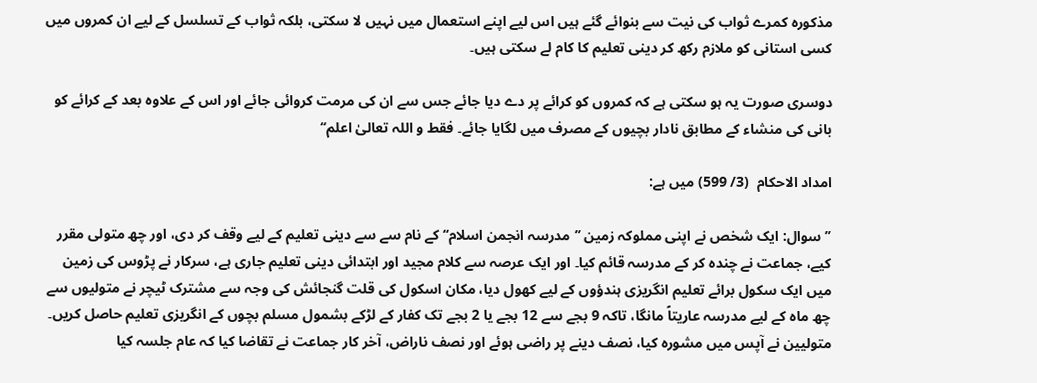مذکورہ کمرے ثواب کی نیت سے بنوائے گئے ہیں اس لیے اپنے استعمال میں نہیں لا سکتی، بلکہ ثواب کے تسلسل کے لیے ان کمروں میں کسی استانی کو ملازم رکھ کر دینی تعلیم کا کام لے سکتی ہیں۔

دوسری صورت یہ ہو سکتی ہے کہ کمروں کو کرائے پر دے دیا جائے جس سے ان کی مرمت کروائی جائے اور اس کے علاوہ بعد کے کرائے کو بانی کی منشاء کے مطابق نادار بچیوں کے مصرف میں لگایا جائے۔ فقط و اللہ تعالیٰ اعلم‘‘

امداد الاحکام  (3/ 599) میں ہے:

’’سوال: ایک شخص نے اپنی مملوکہ زمین ’’مدرسہ انجمن اسلام‘‘ کے نام سے سے دینی تعلیم کے لیے وقف کر دی، اور چھ متولی مقرر کیے، جماعت نے چندہ کر کے مدرسہ قائم کیا۔ اور ایک عرصہ سے کلام مجید اور ابتدائی دینی تعلیم جاری ہے، سرکار نے پڑوس کی زمین میں ایک سکول برائے تعلیم انگریزی ہندؤوں کے لیے کھول دیا، مکان اسکول کی قلت گنجائش کی وجہ سے مشترک ٹیچر نے متولیوں سے چھ ماہ کے لیے مدرسہ عاریتاً مانگا، تاکہ 9 بجے سے 12 بجے یا 2 بجے تک کفار کے لڑکے بشمول مسلم بچوں کے انگریزی تعلیم حاصل کریں۔ متولیین نے آپس میں مشورہ کیا، نصف دینے پر راضی ہوئے اور نصف ناراض، آخر کار جماعت نے تقاضا کیا کہ عام جلسہ کیا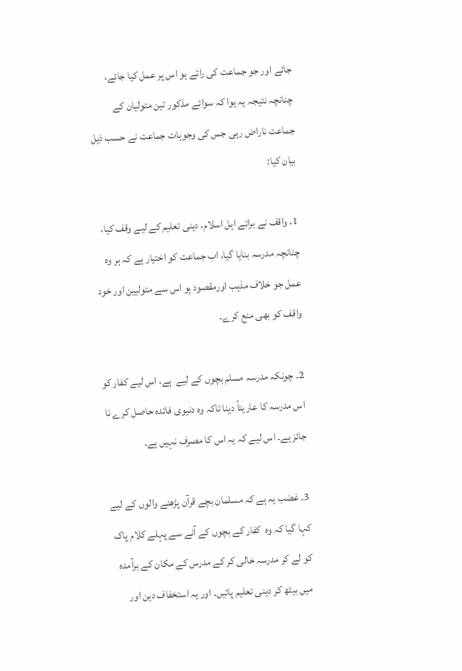جائے اور جو جماعت کی رائے ہو اس پر عمل کیا جائے، چنانچہ نتیجہ یہ ہوا کہ سوائے مذکور تین متولیان کے جماعت ناراض رہی جس کی وجوہات جماعت نے حسب ذیل بیان کیا:

1، واقف نے برائے اہل اسلام، دینی تعلیم کے لیے وقف کیا، چنانچہ مدرسہ بنایا گیا، اب جماعت کو اختیار ہے کہ ہر وہ عمل جو خلاف مذہب اورمقصود ہو اس سے متولیین اور خود واقف کو بھی منع کرے۔

2۔ چونکہ مدرسہ مسلم بچوں کے لیے  ہے، اس لیے کفار کو اس مدرسہ کا عاریتاً دینا تاکہ وہ دنیوی فائدہ حاصل کرے نا جائز ہے۔ اس لیے کہ یہ اس کا مصرف نہیں ہے۔

3۔ غضب یہ ہے کہ مسلمان بچے قرآن پڑھنے والوں کے لیے کہا گیا کہ وہ  کفار کے بچوں کے آنے سے پہلے کلام پاک کو لے کر مدرسہ خالی کر کے مدرس کے مکان کے برآمدہ میں بیٹھ کر دینی تعلیم پائیں۔ اور یہ استخفاف دین اور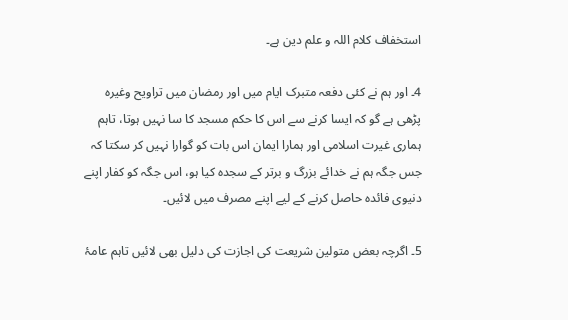استخفاف کلام اللہ و علم دین ہے۔

4۔ اور ہم نے کئی دفعہ متبرک ایام میں اور رمضان میں تراویح وغیرہ پڑھی ہے گو کہ ایسا کرنے سے اس کا حکم مسجد کا سا نہیں ہوتا، تاہم ہماری غیرت اسلامی اور ہمارا ایمان اس بات کو گوارا نہیں کر سکتا کہ جس جگہ ہم نے خدائے بزرگ و برتر کے سجدہ کیا ہو، اس جگہ کو کفار اپنے دنیوی فائدہ حاصل کرنے کے لیے اپنے مصرف میں لائیں۔

5۔ اگرچہ بعض متولین شریعت کی اجازت کی دلیل بھی لائیں تاہم عامۂ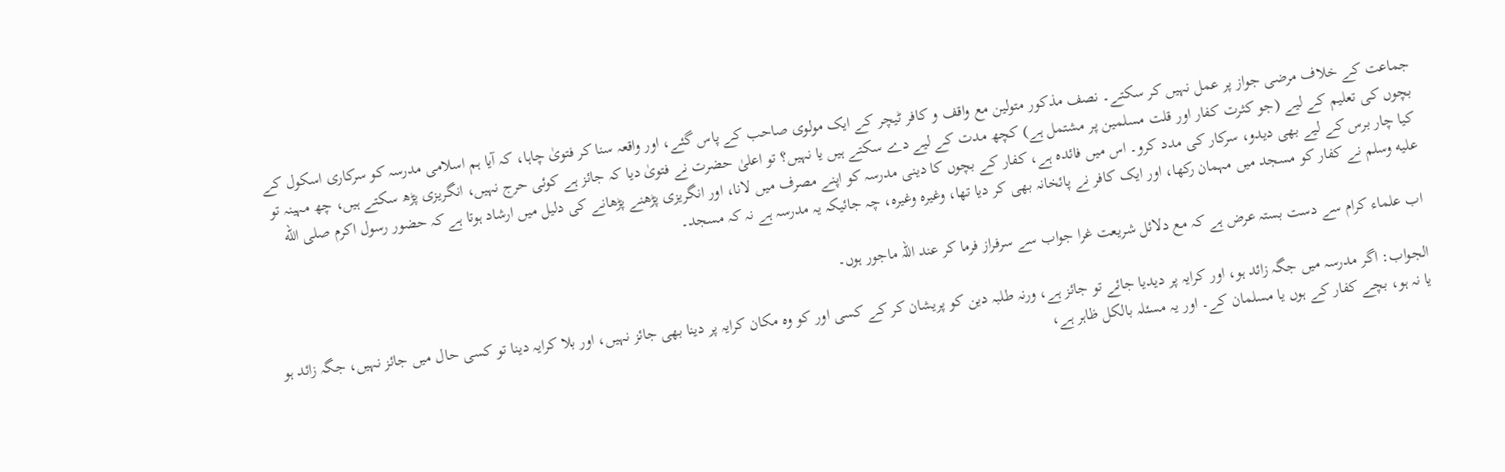جماعت کے خلاف مرضی جواز پر عمل نہیں کر سکتے۔ نصف مذکور متولین مع واقف و کافر ٹیچر کے ایک مولوی صاحب کے پاس گئے، اور واقعہ سنا کر فتویٰ چاہا، کہ آیا ہم اسلامی مدرسہ کو سرکاری اسکول کے بچوں کی تعلیم کے لیے (جو کثرت کفار اور قلت مسلمین پر مشتمل ہے) کچھ مدت کے لیے دے سکتے ہیں یا نہیں؟ تو اعلیٰ حضرت نے فتویٰ دیا کہ جائز ہے کوئی حرج نہیں، انگریزی پڑھ سکتے ہیں، چھ مہینہ تو کیا چار برس کے لیے بھی دیدو، سرکار کی مدد کرو۔ اس میں فائدہ ہے، کفار کے بچوں کا دینی مدرسہ کو اپنے مصرف میں لانا، اور انگریزی پڑھنے پڑھانے کی دلیل میں ارشاد ہوتا ہے کہ حضور رسول اکرم صلى الله عليه وسلم نے کفار کو مسجد میں مہمان رکھا، اور ایک کافر نے پائخانہ بھی کر دیا تھا، وغیرہ وغیرہ، چہ جائیکہ یہ مدرسہ ہے نہ کہ مسجد۔

اب علماء کرام سے دست بستہ عرض ہے کہ مع دلائل شریعت غرا جواب سے سرفراز فرما کر عند اللہ ماجور ہوں۔

الجواب: اگر مدرسہ میں جگہ زائد ہو، اور کرایہ پر دیدیا جائے تو جائز ہے، ورنہ طلبہ دین کو پریشان کر کے کسی اور کو وہ مکان کرایہ پر دینا بھی جائز نہیں، اور بلا کرایہ دینا تو کسی حال میں جائز نہیں، جگہ زائد ہو یا نہ ہو، بچے کفار کے ہوں یا مسلمان کے۔ اور یہ مسئلہ بالکل ظاہر ہے،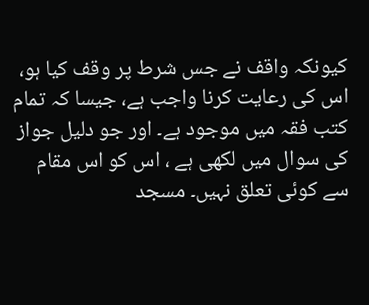کیونکہ واقف نے جس شرط پر وقف کیا ہو، اس کی رعایت کرنا واجب ہے، جیسا کہ تمام کتب فقہ میں موجود ہے۔ اور جو دلیل جواز کی سوال میں لکھی ہے ، اس کو اس مقام سے کوئی تعلق نہیں۔ مسجد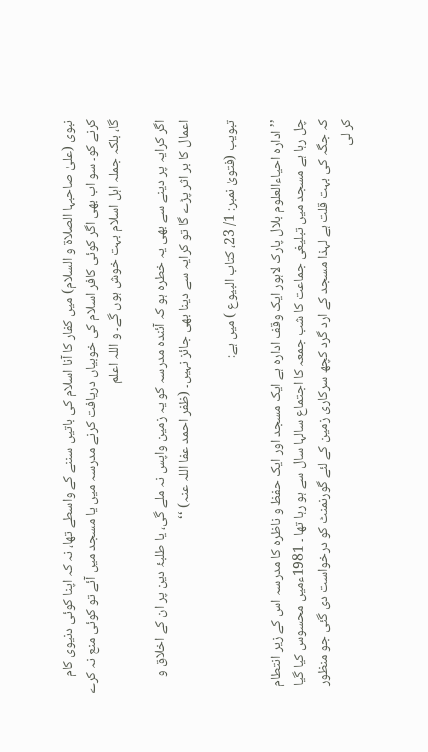نبوی (علیٰ صاحبہا الصلاۃ و السلام) میں کفار کا آنا اسلام کی باتیں سننے کے واسطے تھا، نہ کہ اپنا کوئی دنیوی کام کرنے کو۔ سو اب بھی اگر کوئی کافر اسلام کی خوبیاں دریافت کرنے مدرسہ میں یا مسجد میں آئے تو کوئی منع نہ کرے گا، بلکہ جملہ اہل اسلام بہت خوش ہوں گے۔ و اللہ اعلم

اگر کرایہ پر دینے سے بھی یہ خطرہ ہو کہ آئندہ مدرسہ کو یہ زمین واپس نہ ملے گی، یا طلبۂ دین پر ان کے اخلاق و اعمال کا بر اثر پڑے گا تو کرایہ سے دینا بھی جائز نہیں۔ (ظفر احمد عفا اللہ عنہ) ‘‘

تبویب (فتویٰ نمبر: 1/ 23، کتاب البیوع ) میں ہے:

’’ادارہ احیاءالعلوم بلال پارک لاہور ایک وقف ادارہ ہے ایک مسجد اور ایک حفظ و ناظرہ کا مدرسہ اس کے زیر انتطام چل رہا ہے مسجد میں تبلیغی جماعت کا شب جمعہ کا اجتماع سالہا سال سے ہو رہا تھا ۔ 1981ءمیں محسوس کیا گیا کہ جگہ کی بہت قلت ہے لہذا مسجد کے ارد گرد کچھ سرکاری زمین کے لئے گورنمنٹ کو درخواست دی گئی جو منظور کر لی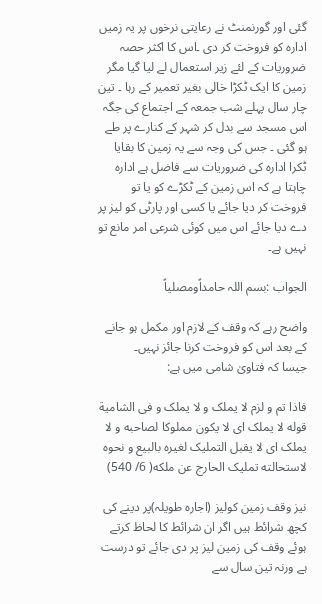گئی اور گورنمنٹ نے رعایتی نرخوں پر یہ زمیں ادارہ کو فروخت کر دی ۔اس کا اکثر حصہ ضروریات کے لئے زیر استعمال لے لیا گیا مگر زمین کا ایک ٹکڑا خالی بغیر تعمیر کے رہا ۔ تین چار سال پہلے شب جمعہ کے اجتماع کی جگہ اس مسجد سے بدل کر شہر کے کنارے پر طے ہو گئی ۔ جس کی وجہ سے یہ زمین کا بقایا ٹکرا ادارہ کی ضروریات سے فاضل ہے ادارہ چاہتا ہے کہ اس زمین کے ٹکڑے کو یا تو فروخت کر دیا جائے یا کسی اور پارٹی کو لیز پر دے دیا جائے اس میں کوئی شرعی امر مانع تو نہیں ہے۔

الجواب :بسم اللہ حامداًومصلیاً

واضح رہے کہ وقف کے لازم اور مکمل ہو جانے کے بعد اس کو فروخت کرنا جائز نہیں۔            جیسا کہ فتاویٰ شامی میں ہے:

فاذا تم و لزم لا یملک و لا یملک و فی الشامية قوله لا یملک ای لا یکون مملوکا لصاحبه و لا یملک ای لا یقبل التملیک لغیره بالبیع و نحوه لاستحالته تملیک الحارج عن ملكه( 6/ 540)

نیز وقف زمین کولیز (اجارہ طویلہ)پر دینے کی کچھ شرائط ہیں اگر ان شرائط کا لحاظ کرتے ہوئے وقف کی زمین لیز پر دی جائے تو درست ہے ورنہ تین سال سے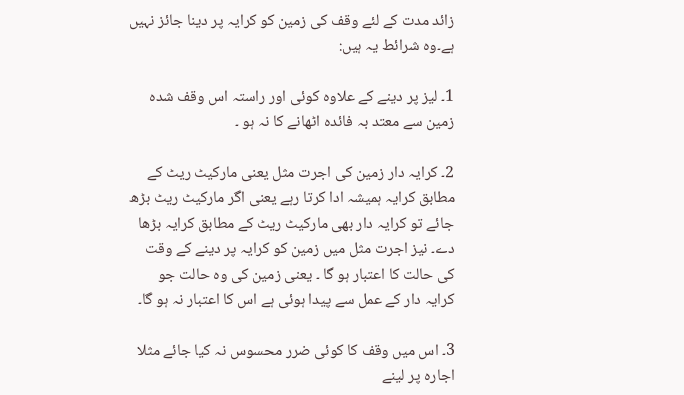زائد مدت کے لئے وقف کی زمین کو کرایہ پر دینا جائز نہیں ہے۔وہ شرائط یہ ہیں:

1۔ لیز پر دینے کے علاوہ کوئی اور راستہ اس وقف شدہ زمین سے معتد بہ فائدہ اٹھانے کا نہ ہو ۔

2۔ کرایہ دار زمین کی اجرت مثل یعنی مارکیٹ ریٹ کے مطابق کرایہ ہمیشہ ادا کرتا رہے یعنی اگر مارکیٹ ریٹ بڑھ جائے تو کرایہ دار بھی مارکیٹ ریٹ کے مطابق کرایہ بڑھا دے۔ نیز اجرت مثل میں زمین کو کرایہ پر دینے کے وقت کی حالت کا اعتبار ہو گا ۔ یعنی زمین کی وہ حالت جو کرایہ دار کے عمل سے پیدا ہوئی ہے اس کا اعتبار نہ ہو گا۔

3۔ اس میں وقف کا کوئی ضرر محسوس نہ کیا جائے مثلا اجارہ پر لینے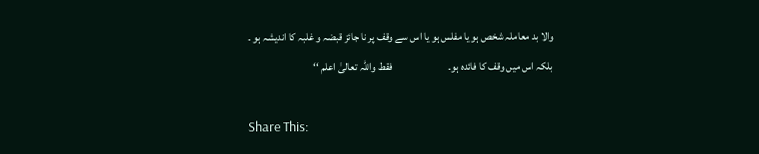والا بد معاملہ شخص ہو یا مفلس ہو یا اس سے وقف پر نا جائز قبضہ و غلبہ کا اندیشہ ہو ۔ بلکہ اس میں وقف کا فائدہ ہو۔                          فقط واللہ تعالیٰ اعلم ‘‘

Share This: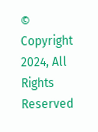© Copyright 2024, All Rights Reserved